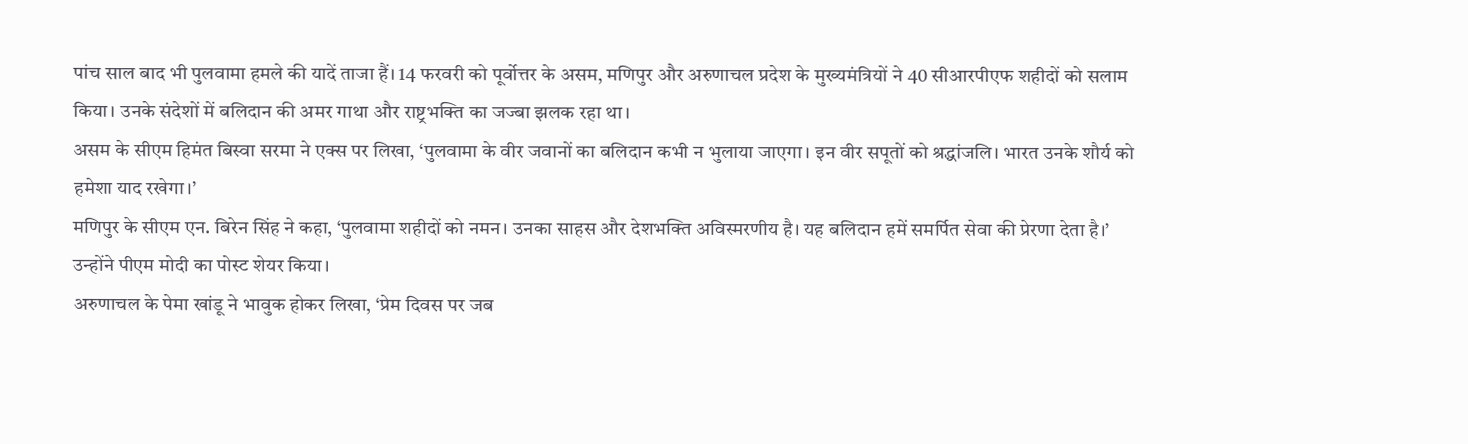पांच साल बाद भी पुलवामा हमले की यादें ताजा हैं। 14 फरवरी को पूर्वोत्तर के असम, मणिपुर और अरुणाचल प्रदेश के मुख्यमंत्रियों ने 40 सीआरपीएफ शहीदों को सलाम किया। उनके संदेशों में बलिदान की अमर गाथा और राष्ट्रभक्ति का जज्बा झलक रहा था।
असम के सीएम हिमंत बिस्वा सरमा ने एक्स पर लिखा, ‘पुलवामा के वीर जवानों का बलिदान कभी न भुलाया जाएगा। इन वीर सपूतों को श्रद्धांजलि। भारत उनके शौर्य को हमेशा याद रखेगा।’
मणिपुर के सीएम एन. बिरेन सिंह ने कहा, ‘पुलवामा शहीदों को नमन। उनका साहस और देशभक्ति अविस्मरणीय है। यह बलिदान हमें समर्पित सेवा की प्रेरणा देता है।’ उन्होंने पीएम मोदी का पोस्ट शेयर किया।
अरुणाचल के पेमा खांडू ने भावुक होकर लिखा, ‘प्रेम दिवस पर जब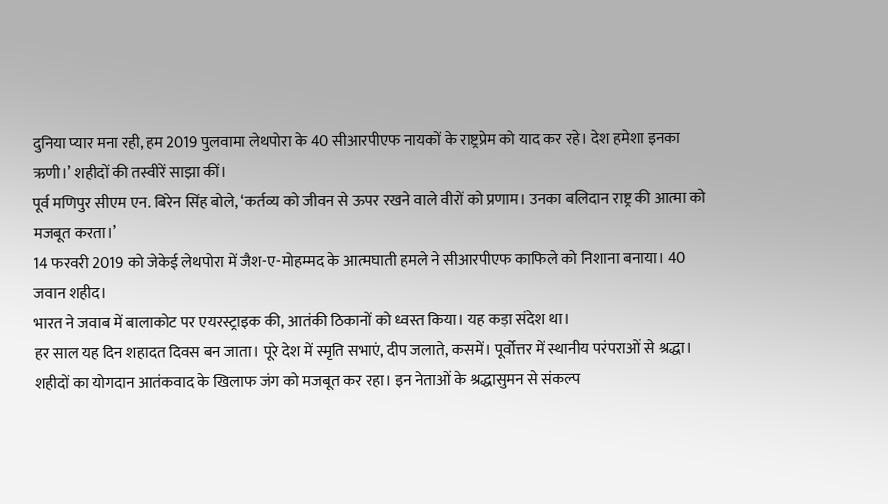दुनिया प्यार मना रही, हम 2019 पुलवामा लेथपोरा के 40 सीआरपीएफ नायकों के राष्ट्रप्रेम को याद कर रहे। देश हमेशा इनका ऋणी।’ शहीदों की तस्वीरें साझा कीं।
पूर्व मणिपुर सीएम एन. बिरेन सिंह बोले, ‘कर्तव्य को जीवन से ऊपर रखने वाले वीरों को प्रणाम। उनका बलिदान राष्ट्र की आत्मा को मजबूत करता।’
14 फरवरी 2019 को जेकेई लेथपोरा में जैश-ए-मोहम्मद के आत्मघाती हमले ने सीआरपीएफ काफिले को निशाना बनाया। 40 जवान शहीद।
भारत ने जवाब में बालाकोट पर एयरस्ट्राइक की, आतंकी ठिकानों को ध्वस्त किया। यह कड़ा संदेश था।
हर साल यह दिन शहादत दिवस बन जाता। पूरे देश में स्मृति सभाएं, दीप जलाते, कसमें। पूर्वोत्तर में स्थानीय परंपराओं से श्रद्धा।
शहीदों का योगदान आतंकवाद के खिलाफ जंग को मजबूत कर रहा। इन नेताओं के श्रद्धासुमन से संकल्प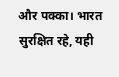और पक्का। भारत सुरक्षित रहे, यही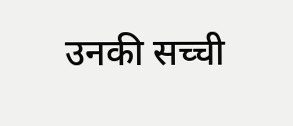उनकी सच्ची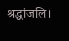श्रद्धांजलि।